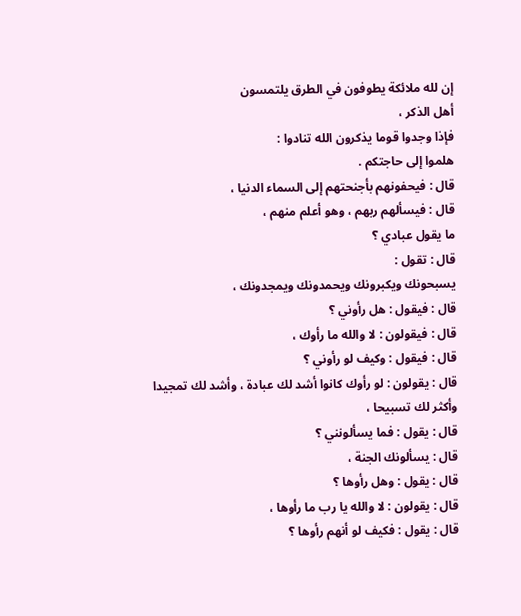إن لله ملائكة يطوفون في الطرق يلتمسون
أهل الذكر ،
فإذا وجدوا قوما يذكرون الله تنادوا :
هلموا إلى حاجتكم .
قال : فيحفونهم بأجنحتهم إلى السماء الدنيا ،
قال : فيسألهم ربهم ، وهو أعلم منهم ،
ما يقول عبادي ؟
قال : تقول :
يسبحونك ويكبرونك ويحمدونك ويمجدونك ،
قال : فيقول : هل رأوني ؟
قال : فيقولون : لا والله ما رأوك ،
قال : فيقول : وكيف لو رأوني ؟
قال : يقولون : لو رأوك كانوا أشد لك عبادة ، وأشد لك تمجيدا وأكثر لك تسبيحا ،
قال : يقول : فما يسألونني ؟
قال : يسألونك الجنة ،
قال : يقول : وهل رأوها ؟
قال : يقولون : لا والله يا رب ما رأوها ،
قال : يقول : فكيف لو أنهم رأوها ؟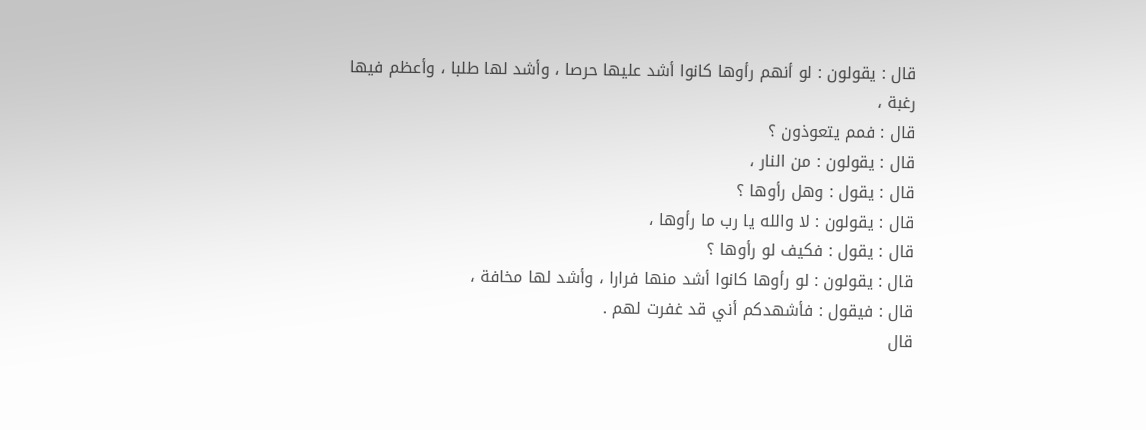قال : يقولون : لو أنهم رأوها كانوا أشد عليها حرصا ، وأشد لها طلبا ، وأعظم فيها رغبة ،
قال : فمم يتعوذون ؟
قال : يقولون : من النار ،
قال : يقول : وهل رأوها ؟
قال : يقولون : لا والله يا رب ما رأوها ،
قال : يقول : فكيف لو رأوها ؟
قال : يقولون : لو رأوها كانوا أشد منها فرارا ، وأشد لها مخافة ،
قال : فيقول : فأشهدكم أني قد غفرت لهم .
قال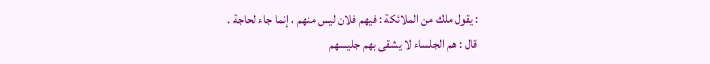: يقول ملك من الملائكة : فيهم فلان ليس منهم ، إنما جاء لحاجة .
قال : هم الجلساء لا يشقى بهم جليسهم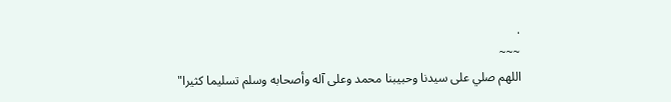.
~~~
اللهم صلي على سيدنا وحبيبنا محمد وعلى آله وأصحابه وسلم تسليما كثيرا"